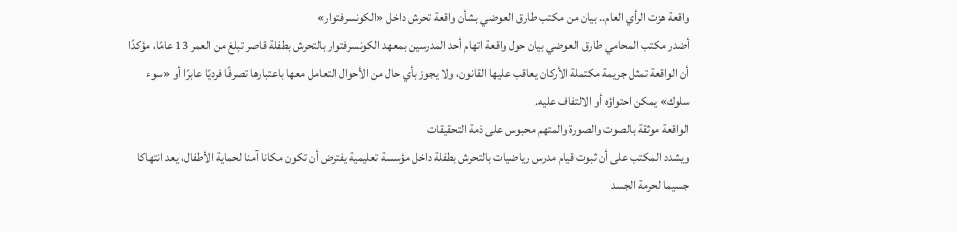واقعة هزت الرأي العام.. بيان من مكتب طارق العوضي بشأن واقعة تحرش داخل «الكونسرفتوار»
أضدر مكتب المحامي طارق العوضي بيان حول واقعة اتهام أحد المدرسين بمعهد الكونسرفتوار بالتحرش بطفلة قاصر تبلغ من العمر 13 عامًا، مؤكدًا أن الواقعة تمثل جريمة مكتملة الأركان يعاقب عليها القانون، ولا يجوز بأي حال من الأحوال التعامل معها باعتبارها تصرفًا فرديًا عابرًا أو «سوء سلوك» يمكن احتواؤه أو الالتفاف عليه.
الواقعة موثقة بالصوت والصورة والمتهم محبوس على ذمة التحقيقات
ويشدد المكتب على أن ثبوت قيام مدرس رياضيات بالتحرش بطفلة داخل مؤسسة تعليمية يفترض أن تكون مكانا آمنا لحماية الأطفال، يعد انتهاكا جسيما لحرمة الجسد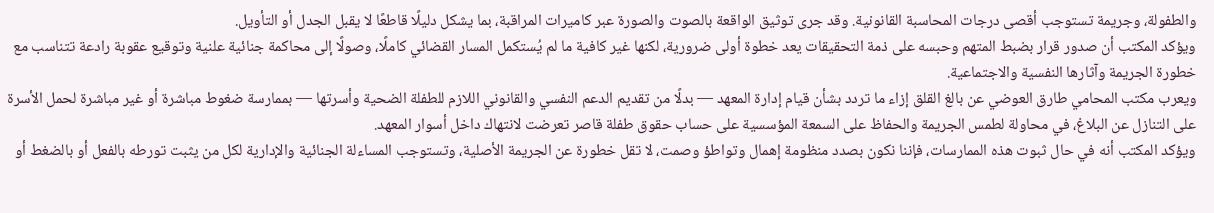والطفولة، وجريمة تستوجب أقصى درجات المحاسبة القانونية. وقد جرى توثيق الواقعة بالصوت والصورة عبر كاميرات المراقبة، بما يشكل دليلًا قاطعًا لا يقبل الجدل أو التأويل.
ويؤكد المكتب أن صدور قرار بضبط المتهم وحبسه على ذمة التحقيقات يعد خطوة أولى ضرورية، لكنها غير كافية ما لم يُستكمل المسار القضائي كاملًا، وصولًا إلى محاكمة جنائية علنية وتوقيع عقوبة رادعة تتناسب مع خطورة الجريمة وآثارها النفسية والاجتماعية.
ويعرب مكتب المحامي طارق العوضي عن بالغ القلق إزاء ما تردد بشأن قيام إدارة المعهد — بدلًا من تقديم الدعم النفسي والقانوني اللازم للطفلة الضحية وأسرتها — بممارسة ضغوط مباشرة أو غير مباشرة لحمل الأسرة على التنازل عن البلاغ، في محاولة لطمس الجريمة والحفاظ على السمعة المؤسسية على حساب حقوق طفلة قاصر تعرضت لانتهاك داخل أسوار المعهد.
ويؤكد المكتب أنه في حال ثبوت هذه الممارسات، فإننا نكون بصدد منظومة إهمال وتواطؤ وصمت، لا تقل خطورة عن الجريمة الأصلية، وتستوجب المساءلة الجنائية والإدارية لكل من يثبت تورطه بالفعل أو بالضغط أو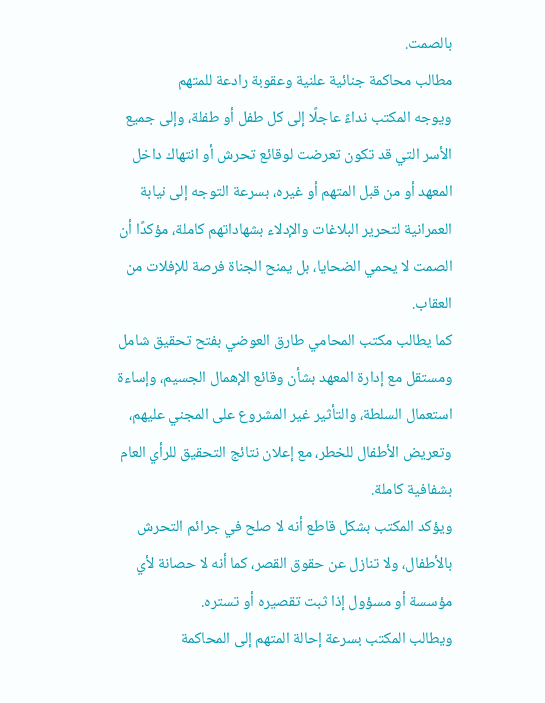بالصمت.
مطالب محاكمة جنائية علنية وعقوبة رادعة للمتهم
ويوجه المكتب نداءً عاجلًا إلى كل طفل أو طفلة، وإلى جميع الأسر التي قد تكون تعرضت لوقائع تحرش أو انتهاك داخل المعهد أو من قبل المتهم أو غيره، بسرعة التوجه إلى نيابة العمرانية لتحرير البلاغات والإدلاء بشهاداتهم كاملة، مؤكدًا أن الصمت لا يحمي الضحايا، بل يمنح الجناة فرصة للإفلات من العقاب.
كما يطالب مكتب المحامي طارق العوضي بفتح تحقيق شامل ومستقل مع إدارة المعهد بشأن وقائع الإهمال الجسيم، وإساءة استعمال السلطة، والتأثير غير المشروع على المجني عليهم، وتعريض الأطفال للخطر، مع إعلان نتائج التحقيق للرأي العام بشفافية كاملة.
ويؤكد المكتب بشكل قاطع أنه لا صلح في جرائم التحرش بالأطفال، ولا تنازل عن حقوق القصر، كما أنه لا حصانة لأي مؤسسة أو مسؤول إذا ثبت تقصيره أو تستره.
ويطالب المكتب بسرعة إحالة المتهم إلى المحاكمة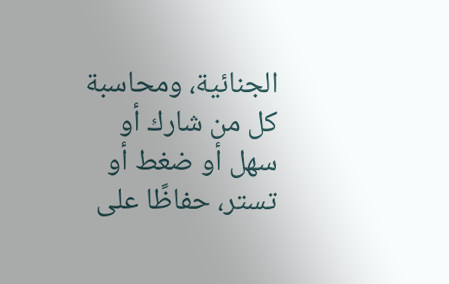الجنائية، ومحاسبة كل من شارك أو سهل أو ضغط أو تستر، حفاظًا على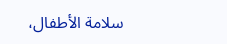سلامة الأطفال،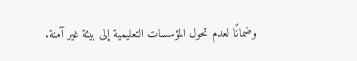وضمانًا لعدم تحول المؤسسات التعليمية إلى بيئة غير آمنة.